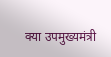क्या उपमुख्यमंत्री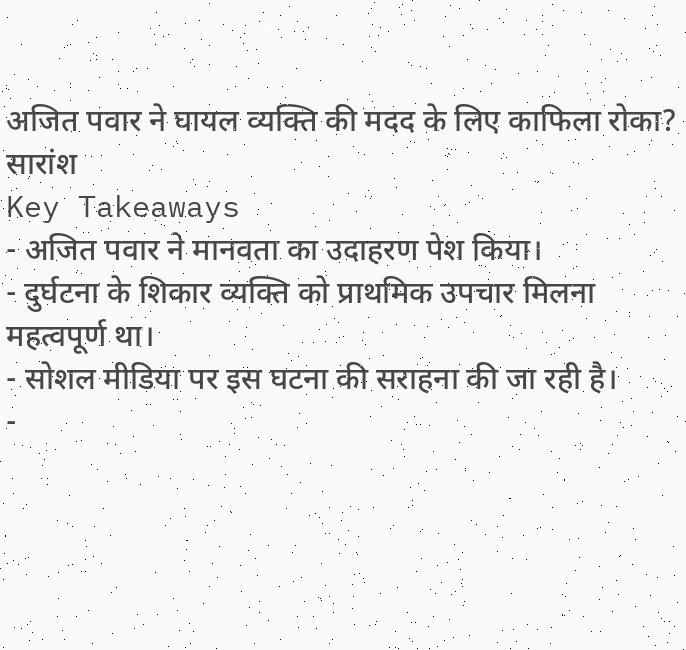अजित पवार ने घायल व्यक्ति की मदद के लिए काफिला रोका?
सारांश
Key Takeaways
- अजित पवार ने मानवता का उदाहरण पेश किया।
- दुर्घटना के शिकार व्यक्ति को प्राथमिक उपचार मिलना महत्वपूर्ण था।
- सोशल मीडिया पर इस घटना की सराहना की जा रही है।
-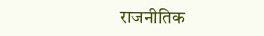राजनीतिक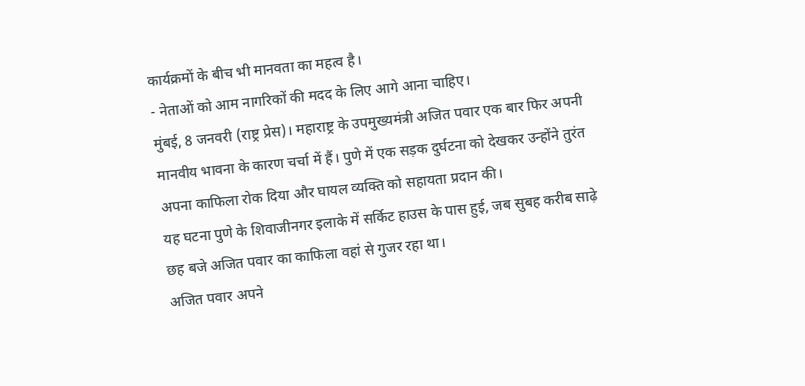कार्यक्रमों के बीच भी मानवता का महत्व है।
- नेताओं को आम नागरिकों की मदद के लिए आगे आना चाहिए।
मुंबई, 8 जनवरी (राष्ट्र प्रेस)। महाराष्ट्र के उपमुख्यमंत्री अजित पवार एक बार फिर अपनी मानवीय भावना के कारण चर्चा में हैं। पुणे में एक सड़क दुर्घटना को देखकर उन्होंने तुरंत अपना काफिला रोक दिया और घायल व्यक्ति को सहायता प्रदान की।
यह घटना पुणे के शिवाजीनगर इलाके में सर्किट हाउस के पास हुई, जब सुबह करीब साढ़े छह बजे अजित पवार का काफिला वहां से गुजर रहा था।
अजित पवार अपने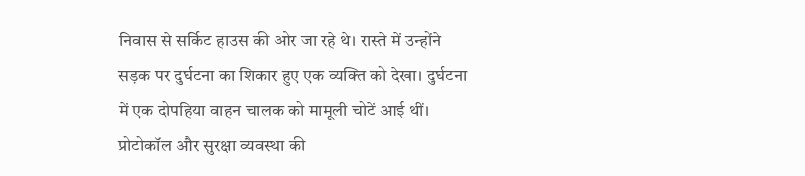निवास से सर्किट हाउस की ओर जा रहे थे। रास्ते में उन्होंने सड़क पर दुर्घटना का शिकार हुए एक व्यक्ति को देखा। दुर्घटना में एक दोपहिया वाहन चालक को मामूली चोटें आई थीं। प्रोटोकॉल और सुरक्षा व्यवस्था की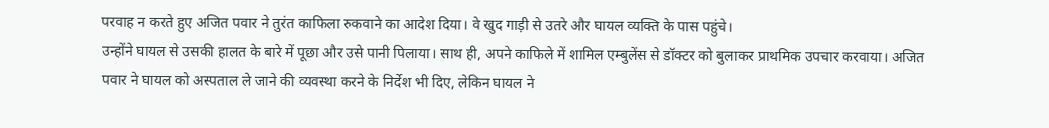परवाह न करते हुए अजित पवार ने तुरंत काफिला रुकवाने का आदेश दिया। वे खुद गाड़ी से उतरे और घायल व्यक्ति के पास पहुंचे।
उन्होंने घायल से उसकी हालत के बारे में पूछा और उसे पानी पिलाया। साथ ही, अपने काफिले में शामिल एम्बुलेंस से डॉक्टर को बुलाकर प्राथमिक उपचार करवाया। अजित पवार ने घायल को अस्पताल ले जाने की व्यवस्था करने के निर्देश भी दिए, लेकिन घायल ने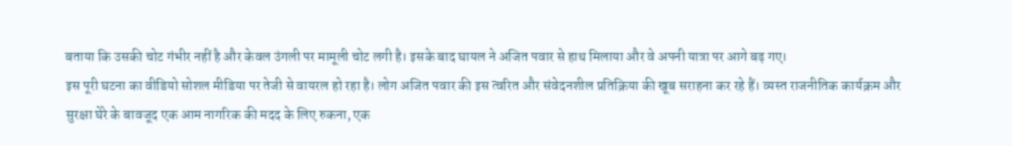बताया कि उसकी चोट गंभीर नहीं है और केवल उंगली पर मामूली चोट लगी है। इसके बाद घायल ने अजित पवार से हाथ मिलाया और वे अपनी यात्रा पर आगे बढ़ गए।
इस पूरी घटना का वीडियो सोशल मीडिया पर तेजी से वायरल हो रहा है। लोग अजित पवार की इस त्वरित और संवेदनशील प्रतिक्रिया की खूब सराहना कर रहे हैं। व्यस्त राजनीतिक कार्यक्रम और सुरक्षा घेरे के बावजूद एक आम नागरिक की मदद के लिए रुकना, एक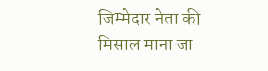जिम्मेदार नेता की मिसाल माना जा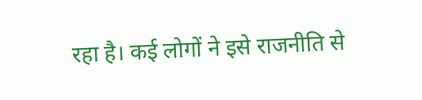रहा है। कई लोगों ने इसे राजनीति से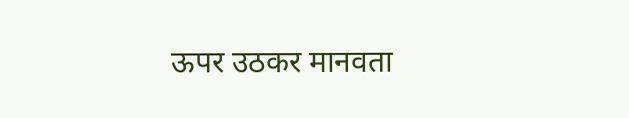ऊपर उठकर मानवता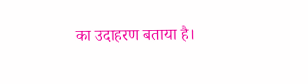का उदाहरण बताया है।